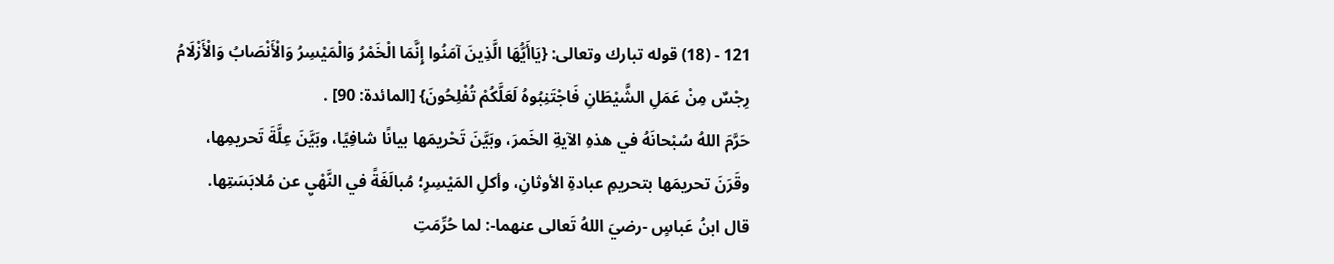121 - (18) قوله تبارك وتعالى: {يَاأَيُّهَا الَّذِينَ آمَنُوا إِنَّمَا الْخَمْرُ وَالْمَيْسِرُ وَالْأَنْصَابُ وَالْأَزْلَامُ رِجْسٌ مِنْ عَمَلِ الشَّيْطَانِ فَاجْتَنِبُوهُ لَعَلَّكُمْ تُفْلِحُونَ} [المائدة: 90] .
حَرَّمَ اللهُ سُبْحانَهُ في هذهِ الآيةِ الخَمرَ، وبَيَّنَ تَحْريمَها بيانًا شافِيًا، وبَيَّنَ عِلَّةَ تَحريمِها، وقَرَنَ تحريمَها بتحريمِ عبادةِ الأوثانِ، وأكلِ المَيْسِرِ؛ مُبالَغَةً في النَّهْيِ عن مُلابَسَتِها.
قال ابنُ عَباسٍ -رضيَ اللهُ تَعالى عنهما-: لما حُرِّمَتِ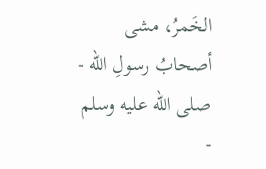الخَمرُ، مشى أصحابُ رسولِ الله - صلى الله عليه وسلم -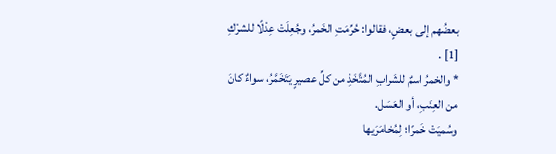بعضُهم إلى بعضٍ، فقالوا: حُرِّمَتِ الخَمرُ، وجُعِلَتْ عِدْلًا للشرْكِ [1] .
* والخمرُ اسمٌ للشَرابِ المُتَّخَذِ من كلِّ عصيرٍ يَتَخَمَّرُ، سواءٌ كانَ من العِنَبِ، أو العَسَل.
وسُميَتْ خَمرًا؛ لِمُخامَرَيها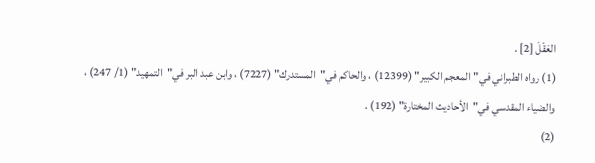العَقْلَ [2] .
(1) رواه الطبراني في"المعجم الكبير" (12399) ، والحاكم في"المستدرك" (7227) ، وابن عبد البر في"التمهيد" (1/ 247) ، والضياء المقدسي في"الأحاديث المختارة" (192) .
(2)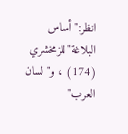انظر:"أساس البلاغة"للزمخشري (174) ، و"لسان العرب"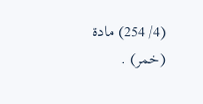(4/ 254) مادة (خمر) .